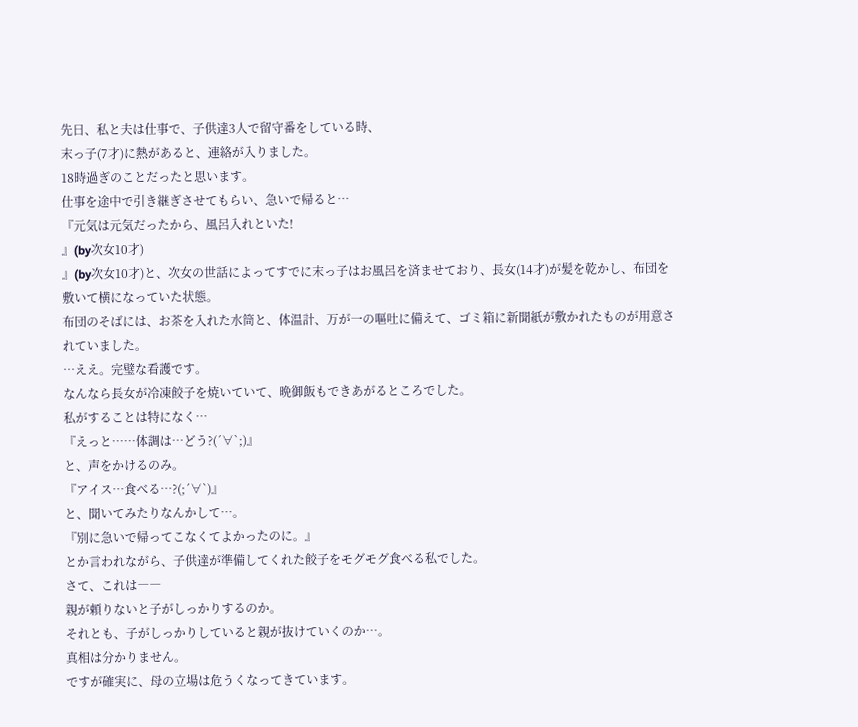先日、私と夫は仕事で、子供達3人で留守番をしている時、
末っ子(7才)に熱があると、連絡が入りました。
18時過ぎのことだったと思います。
仕事を途中で引き継ぎさせてもらい、急いで帰ると…
『元気は元気だったから、風呂入れといた!
』(by次女10才)
』(by次女10才)と、次女の世話によってすでに末っ子はお風呂を済ませており、長女(14才)が髪を乾かし、布団を敷いて横になっていた状態。
布団のそばには、お茶を入れた水筒と、体温計、万が一の嘔吐に備えて、ゴミ箱に新聞紙が敷かれたものが用意されていました。
…ええ。完璧な看護です。
なんなら長女が冷凍餃子を焼いていて、晩御飯もできあがるところでした。
私がすることは特になく…
『えっと……体調は…どう?(´∀`;)』
と、声をかけるのみ。
『アイス…食べる…?(;´∀`)』
と、聞いてみたりなんかして…。
『別に急いで帰ってこなくてよかったのに。』
とか言われながら、子供達が準備してくれた餃子をモグモグ食べる私でした。
さて、これは――
親が頼りないと子がしっかりするのか。
それとも、子がしっかりしていると親が抜けていくのか…。
真相は分かりません。
ですが確実に、母の立場は危うくなってきています。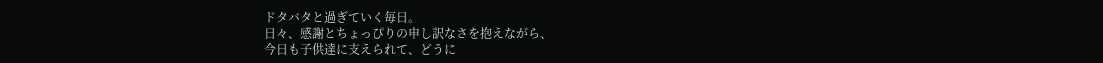ドタバタと過ぎていく毎日。
日々、感謝とちょっぴりの申し訳なさを抱えながら、
今日も子供達に支えられて、どうに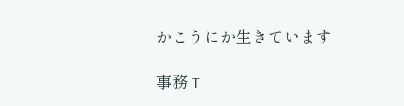かこうにか生きています

事務 T